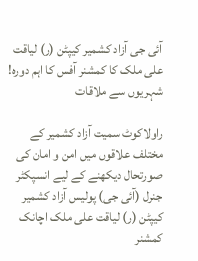آئی جی آزاد کشمیر کیپٹن (ر) لیاقت علی ملک کا کمشنر آفس کا اہم دورہ! شہریوں سے ملاقات

راولاکوٹ سمیت آزاد کشمیر کے مختلف علاقوں میں امن و امان کی صورتحال دیکھنے کے لیے انسپکٹر جنرل (آئی جی) پولیس آزاد کشمیر کیپٹن (ر) لیاقت علی ملک اچانک کمشنر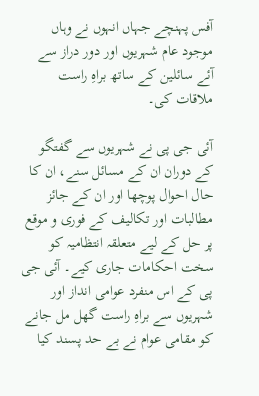آفس پہنچے جہاں انہوں نے وہاں موجود عام شہریوں اور دور دراز سے آئے سائلین کے ساتھ براہِ راست ملاقات کی۔

آئی جی پی نے شہریوں سے گفتگو کے دوران ان کے مسائل سنے، ان کا حال احوال پوچھا اور ان کے جائز مطالبات اور تکالیف کے فوری و موقع پر حل کے لیے متعلقہ انتظامیہ کو سخت احکامات جاری کیے۔ آئی جی پی کے اس منفرد عوامی انداز اور شہریوں سے براہِ راست گھل مل جانے کو مقامی عوام نے بے حد پسند کیا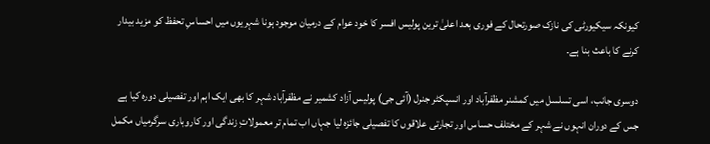کیونکہ سیکیورٹی کی نازک صورتحال کے فوری بعد اعلیٰ ترین پولیس افسر کا خود عوام کے درمیان موجود ہونا شہریوں میں احساسِ تحفظ کو مزید بیدار کرنے کا باعث بنا ہے۔

دوسری جانب، اسی تسلسل میں کمشنر مظفرآباد اور انسپکٹر جنرل (آئی جی) پولیس آزاد کشمیر نے مظفرآباد شہر کا بھی ایک اہم اور تفصیلی دورہ کیا ہے جس کے دوران انہوں نے شہر کے مختلف حساس اور تجارتی علاقوں کا تفصیلی جائزہ لیا جہاں اب تمام تر معمولاتِ زندگی اور کاروباری سرگرمیاں مکمل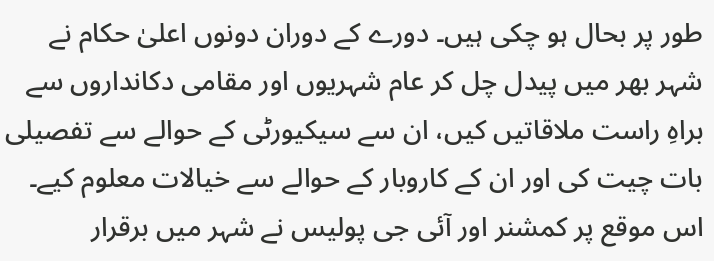طور پر بحال ہو چکی ہیں۔ دورے کے دوران دونوں اعلیٰ حکام نے شہر بھر میں پیدل چل کر عام شہریوں اور مقامی دکانداروں سے براہِ راست ملاقاتیں کیں، ان سے سیکیورٹی کے حوالے سے تفصیلی بات چیت کی اور ان کے کاروبار کے حوالے سے خیالات معلوم کیے۔ اس موقع پر کمشنر اور آئی جی پولیس نے شہر میں برقرار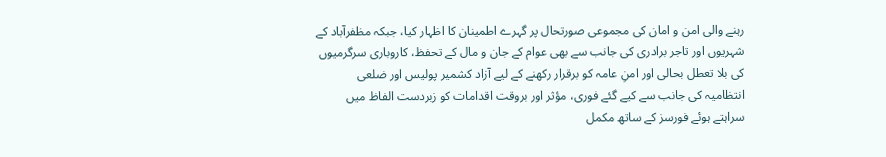رہنے والی امن و امان کی مجموعی صورتحال پر گہرے اطمینان کا اظہار کیا، جبکہ مظفرآباد کے شہریوں اور تاجر برادری کی جانب سے بھی عوام کے جان و مال کے تحفظ، کاروباری سرگرمیوں کی بلا تعطل بحالی اور امنِ عامہ کو برقرار رکھنے کے لیے آزاد کشمیر پولیس اور ضلعی انتظامیہ کی جانب سے کیے گئے فوری، مؤثر اور بروقت اقدامات کو زبردست الفاظ میں سراہتے ہوئے فورسز کے ساتھ مکمل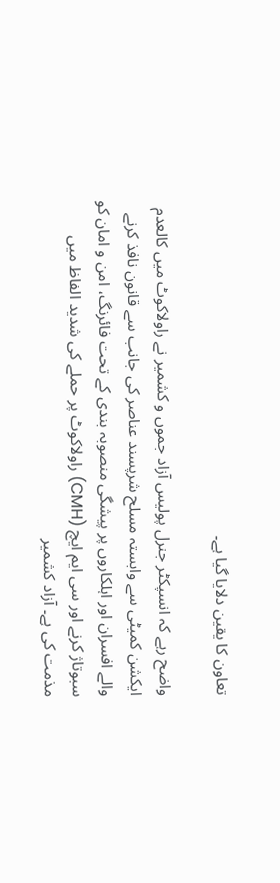تعاون کا یقین دلایا گیا ہے۔

واضح رہے کہ انسپکٹر جنرل پولیس آزاد جموں و کشمیر نے راولاکوٹ میں کالعدم ایکشن کمیٹی سے وابستہ مسلح شرپسند عناصر کی جانب سے قانون نافذ کرنے والے افسران اور اہلکاروں پر پیشگی منصوبہ بندی کے تحت فائرنگ، امن و امان کو سبوتاژ کرنے اور سی ایم ایچ (CMH) راولاکوٹ پر حملے کی شدید الفاظ میں مذمت کی ہے۔ آزاد کشمیر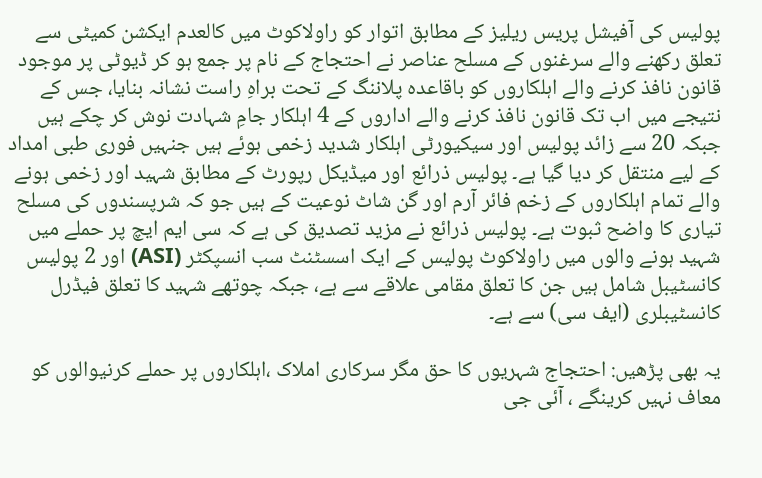پولیس کی آفیشل پریس ریلیز کے مطابق اتوار کو راولاکوٹ میں کالعدم ایکشن کمیٹی سے تعلق رکھنے والے سرغنوں کے مسلح عناصر نے احتجاج کے نام پر جمع ہو کر ڈیوٹی پر موجود قانون نافذ کرنے والے اہلکاروں کو باقاعدہ پلاننگ کے تحت براہِ راست نشانہ بنایا، جس کے نتیجے میں اب تک قانون نافذ کرنے والے اداروں کے 4 اہلکار جامِ شہادت نوش کر چکے ہیں جبکہ 20 سے زائد پولیس اور سیکیورٹی اہلکار شدید زخمی ہوئے ہیں جنہیں فوری طبی امداد کے لیے منتقل کر دیا گیا ہے۔ پولیس ذرائع اور میڈیکل رپورٹ کے مطابق شہید اور زخمی ہونے والے تمام اہلکاروں کے زخم فائر آرم اور گن شاٹ نوعیت کے ہیں جو کہ شرپسندوں کی مسلح تیاری کا واضح ثبوت ہے۔ پولیس ذرائع نے مزید تصدیق کی ہے کہ سی ایم ایچ پر حملے میں شہید ہونے والوں میں راولاکوٹ پولیس کے ایک اسسٹنٹ سب انسپکٹر (ASI) اور 2 پولیس کانسٹیبل شامل ہیں جن کا تعلق مقامی علاقے سے ہے، جبکہ چوتھے شہید کا تعلق فیڈرل کانسٹیبلری (ایف سی) سے ہے۔

یہ بھی پڑھیں: احتجاج شہریوں کا حق مگر سرکاری املاک ،اہلکاروں پر حملے کرنیوالوں کو معاف نہیں کرینگے ، آئی جی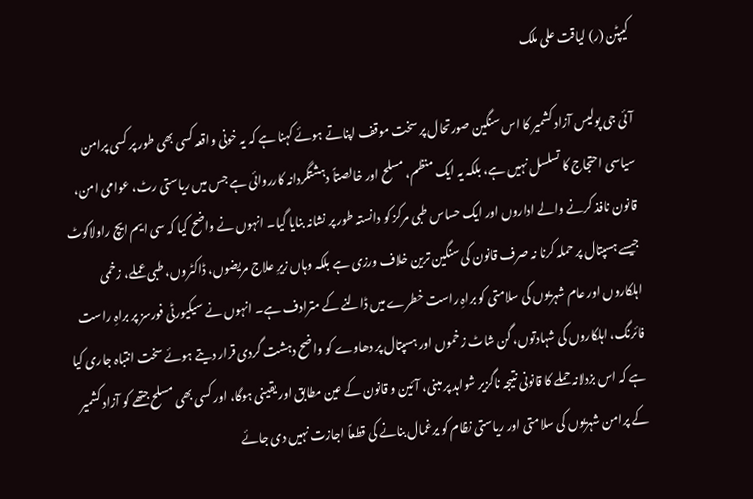کیپٹن (ر) لیاقت علی ملک

آئی جی پولیس آزاد کشمیر کا اس سنگین صورتحال پر سخت موقف اپناتے ہوئے کہنا ہے کہ یہ خونی واقعہ کسی بھی طور پر کسی پرامن سیاسی احتجاج کا تسلسل نہیں ہے، بلکہ یہ ایک منظم، مسلح اور خالصتاً دہشتگردانہ کارروائی ہے جس میں ریاستی رٹ، عوامی امن، قانون نافذ کرنے والے اداروں اور ایک حساس طبی مرکز کو دانستہ طور پر نشانہ بنایا گیا۔ انہوں نے واضح کیا کہ سی ایم ایچ راولاکوٹ جیسے ہسپتال پر حملہ کرنا نہ صرف قانون کی سنگین ترین خلاف ورزی ہے بلکہ وہاں زیرِ علاج مریضوں، ڈاکٹروں، طبی عملے، زخمی اہلکاروں اور عام شہریوں کی سلامتی کو براہِ راست خطرے میں ڈالنے کے مترادف ہے۔ انہوں نے سیکیورٹی فورسز پر براہِ راست فائرنگ، اہلکاروں کی شہادتوں، گن شاٹ زخموں اور ہسپتال پر دھاوے کو واضح دہشت گردی قرار دیتے ہوئے سخت انتباہ جاری کیا ہے کہ اس بزدلانہ حملے کا قانونی نتیجہ ناگزیر شواہد پر مبنی، آئین و قانون کے عین مطابق اور یقینی ہوگا، اور کسی بھی مسلح جتھے کو آزاد کشمیر کے پرامن شہریوں کی سلامتی اور ریاستی نظام کو یرغمال بنانے کی قطعاً اجازت نہیں دی جائے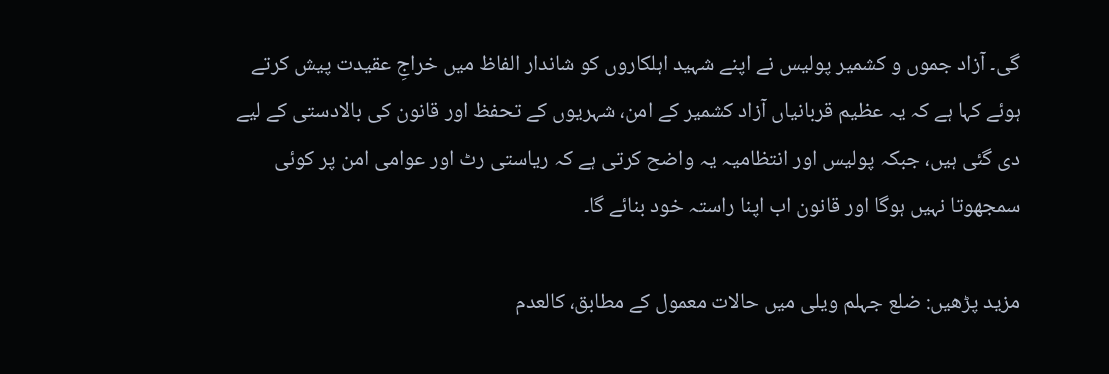گی۔ آزاد جموں و کشمیر پولیس نے اپنے شہید اہلکاروں کو شاندار الفاظ میں خراجِ عقیدت پیش کرتے ہوئے کہا ہے کہ یہ عظیم قربانیاں آزاد کشمیر کے امن، شہریوں کے تحفظ اور قانون کی بالادستی کے لیے دی گئی ہیں، جبکہ پولیس اور انتظامیہ یہ واضح کرتی ہے کہ ریاستی رٹ اور عوامی امن پر کوئی سمجھوتا نہیں ہوگا اور قانون اب اپنا راستہ خود بنائے گا۔

مزید پڑھیں: ضلع جہلم ویلی میں حالات معمول کے مطابق، کالعدم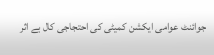جوائنٹ عوامی ایکشن کمیٹی کی احتجاجی کال بے اثر